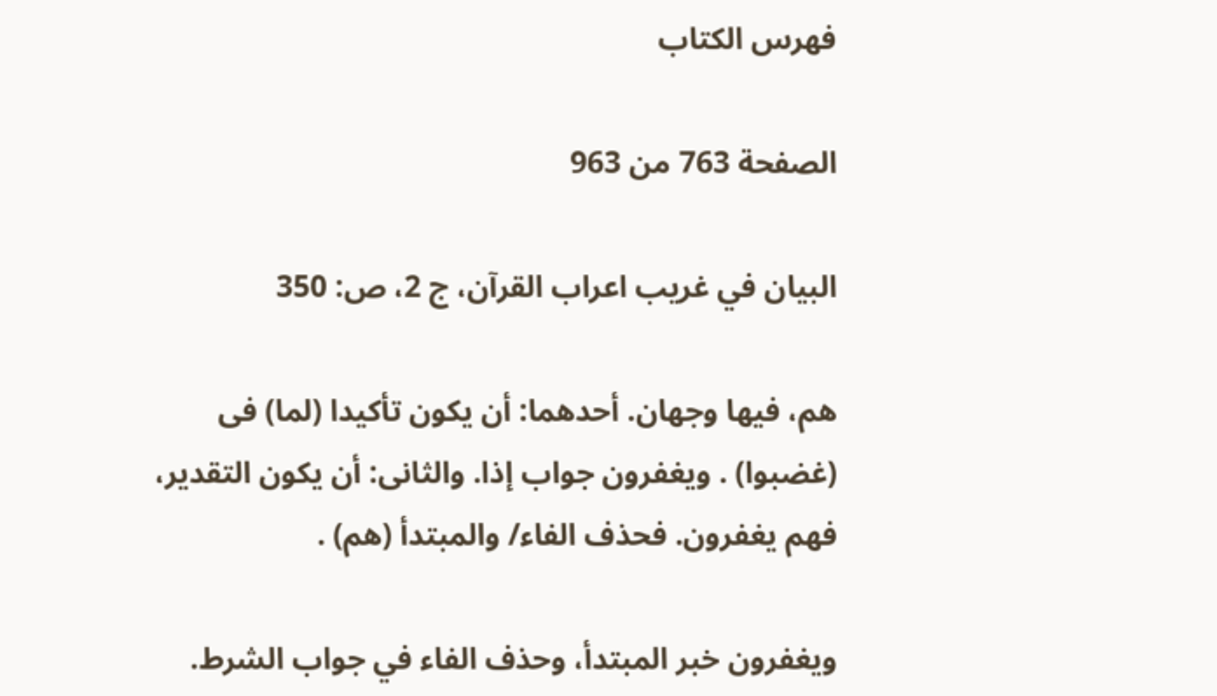فهرس الكتاب

الصفحة 763 من 963

البيان في غريب اعراب القرآن، ج 2، ص: 350

هم، فيها وجهان. أحدهما: أن يكون تأكيدا (لما) فى (غضبوا) . ويغفرون جواب إذا. والثانى: أن يكون التقدير، فهم يغفرون. فحذف الفاء/ والمبتدأ (هم) .

ويغفرون خبر المبتدأ، وحذف الفاء في جواب الشرط.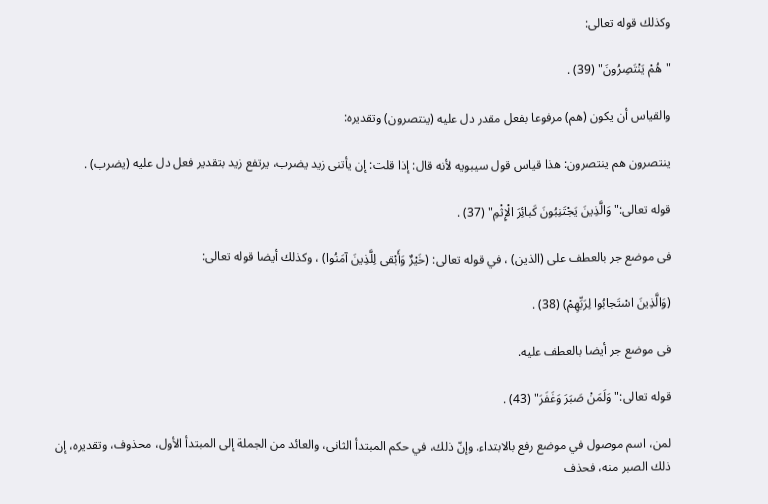وكذلك قوله تعالى:

"هُمْ يَنْتَصِرُونَ" (39) .

والقياس أن يكون (هم) مرفوعا بفعل مقدر دل عليه (ينتصرون) وتقديره:

ينتصرون هم ينتصرون: هذا قياس قول سيبويه لأنه قال: إذا قلت: إن يأتنى زيد يضرب، يرتفع زيد بتقدير فعل دل عليه (يضرب) .

قوله تعالى:"وَالَّذِينَ يَجْتَنِبُونَ كَبائِرَ الْإِثْمِ" (37) .

فى موضع جر بالعطف على (الذين) ، في قوله تعالى: (خَيْرٌ وَأَبْقى لِلَّذِينَ آمَنُوا) ، وكذلك أيضا قوله تعالى:

(وَالَّذِينَ اسْتَجابُوا لِرَبِّهِمْ) (38) .

فى موضع جر أيضا بالعطف عليه.

قوله تعالى:"وَلَمَنْ صَبَرَ وَغَفَرَ" (43) .

لمن، اسم موصول في موضع رفع بالابتداء. وإنّ ذلك، في حكم المبتدأ الثانى، والعائد من الجملة إلى المبتدأ الأول، محذوف، وتقديره، إن ذلك الصبر منه، فحذف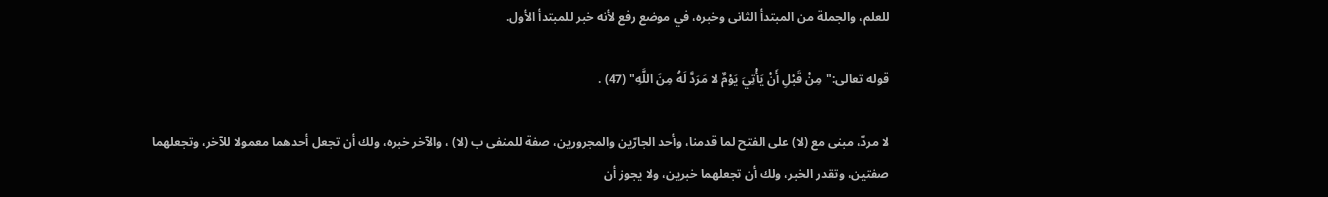للعلم، والجملة من المبتدأ الثانى وخبره، في موضع رفع لأنه خبر للمبتدأ الأول.

قوله تعالى:"مِنْ قَبْلِ أَنْ يَأْتِيَ يَوْمٌ لا مَرَدَّ لَهُ مِنَ اللَّهِ" (47) .

لا مردّ، مبنى مع (لا) على الفتح لما قدمنا، وأحد الجارّين والمجرورين، صفة للمنفى ب (لا) ، والآخر خبره، ولك أن تجعل أحدهما معمولا للآخر، وتجعلهما صفتين، وتقدر الخبر، ولك أن تجعلهما خبرين، ولا يجوز أن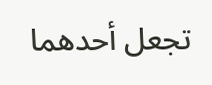تجعل أحدهما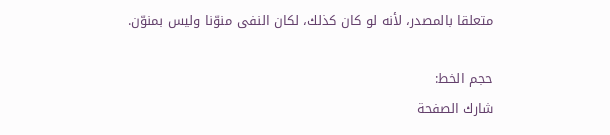متعلقا بالمصدر، لأنه لو كان كذلك، لكان النفى منوّنا وليس بمنوّن.

حجم الخط:
شارك الصفحة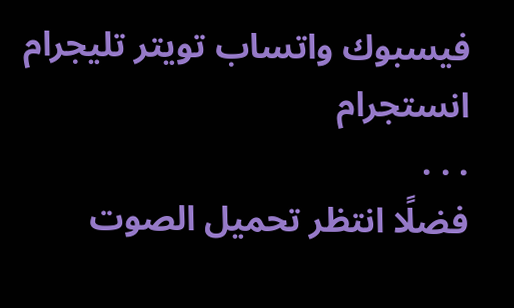فيسبوك واتساب تويتر تليجرام انستجرام
. . .
فضلًا انتظر تحميل الصوت